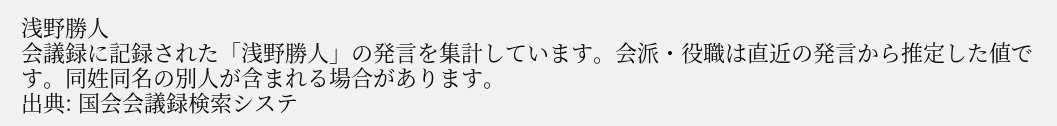浅野勝人
会議録に記録された「浅野勝人」の発言を集計しています。会派・役職は直近の発言から推定した値です。同姓同名の別人が含まれる場合があります。
出典: 国会会議録検索システ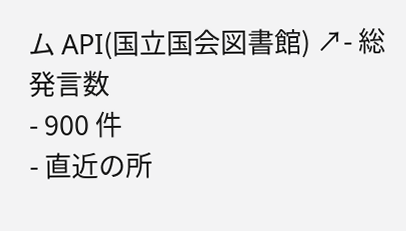ム API(国立国会図書館) ↗- 総発言数
- 900 件
- 直近の所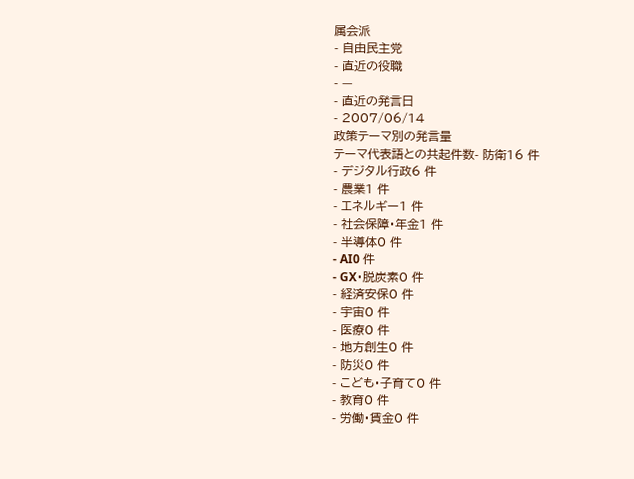属会派
- 自由民主党
- 直近の役職
- —
- 直近の発言日
- 2007/06/14
政策テーマ別の発言量
テーマ代表語との共起件数- 防衛16 件
- デジタル行政6 件
- 農業1 件
- エネルギー1 件
- 社会保障・年金1 件
- 半導体0 件
- AI0 件
- GX・脱炭素0 件
- 経済安保0 件
- 宇宙0 件
- 医療0 件
- 地方創生0 件
- 防災0 件
- こども・子育て0 件
- 教育0 件
- 労働・賃金0 件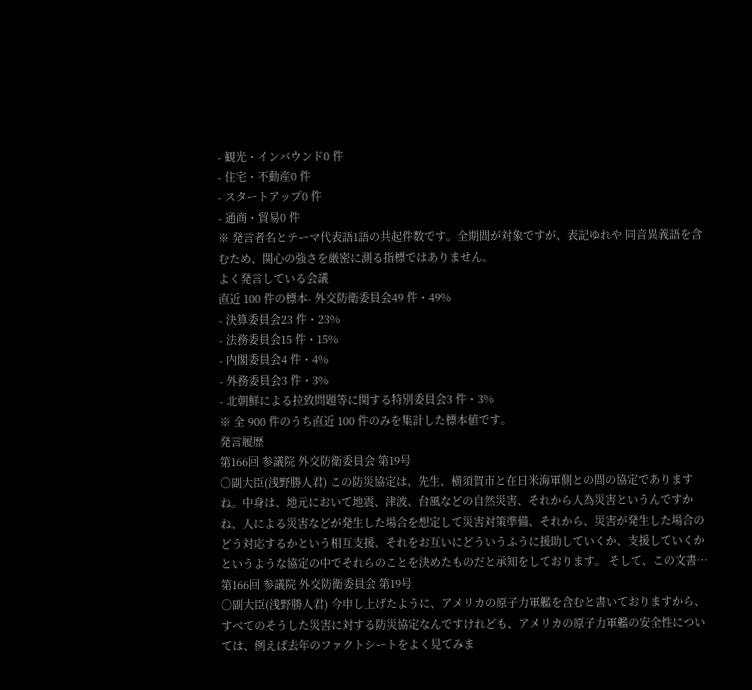- 観光・インバウンド0 件
- 住宅・不動産0 件
- スタートアップ0 件
- 通商・貿易0 件
※ 発言者名とテーマ代表語1語の共起件数です。全期間が対象ですが、表記ゆれや 同音異義語を含むため、関心の強さを厳密に測る指標ではありません。
よく発言している会議
直近 100 件の標本- 外交防衛委員会49 件・49%
- 決算委員会23 件・23%
- 法務委員会15 件・15%
- 内閣委員会4 件・4%
- 外務委員会3 件・3%
- 北朝鮮による拉致問題等に関する特別委員会3 件・3%
※ 全 900 件のうち直近 100 件のみを集計した標本値です。
発言履歴
第166回 参議院 外交防衛委員会 第19号
○副大臣(浅野勝人君) この防災協定は、先生、横須賀市と在日米海軍側との間の協定でありますね。中身は、地元において地震、津波、台風などの自然災害、それから人為災害というんですかね、人による災害などが発生した場合を想定して災害対策準備、それから、災害が発生した場合のどう対応するかという相互支援、それをお互いにどういうふうに援助していくか、支援していくかというような協定の中でそれらのことを決めたものだと承知をしております。 そして、この文書…
第166回 参議院 外交防衛委員会 第19号
○副大臣(浅野勝人君) 今申し上げたように、アメリカの原子力軍艦を含むと書いておりますから、すべてのそうした災害に対する防災協定なんですけれども、アメリカの原子力軍艦の安全性については、例えば去年のファクトシートをよく見てみま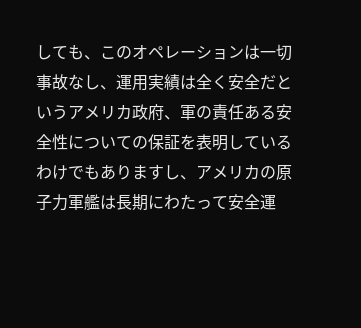しても、このオペレーションは一切事故なし、運用実績は全く安全だというアメリカ政府、軍の責任ある安全性についての保証を表明しているわけでもありますし、アメリカの原子力軍艦は長期にわたって安全運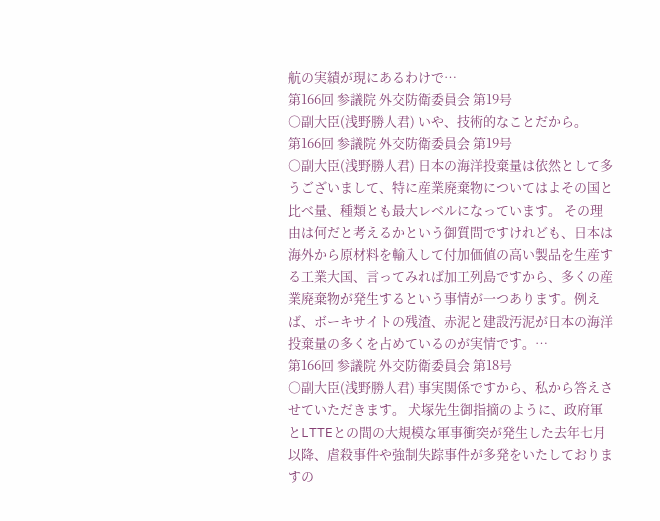航の実績が現にあるわけで…
第166回 参議院 外交防衛委員会 第19号
○副大臣(浅野勝人君) いや、技術的なことだから。
第166回 参議院 外交防衛委員会 第19号
○副大臣(浅野勝人君) 日本の海洋投棄量は依然として多うございまして、特に産業廃棄物についてはよその国と比べ量、種類とも最大レベルになっています。 その理由は何だと考えるかという御質問ですけれども、日本は海外から原材料を輸入して付加価値の高い製品を生産する工業大国、言ってみれば加工列島ですから、多くの産業廃棄物が発生するという事情が一つあります。例えば、ボーキサイトの残渣、赤泥と建設汚泥が日本の海洋投棄量の多くを占めているのが実情です。…
第166回 参議院 外交防衛委員会 第18号
○副大臣(浅野勝人君) 事実関係ですから、私から答えさせていただきます。 犬塚先生御指摘のように、政府軍とLTTEとの間の大規模な軍事衝突が発生した去年七月以降、虐殺事件や強制失踪事件が多発をいたしておりますの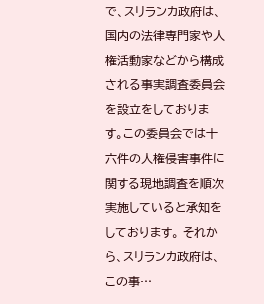で、スリランカ政府は、国内の法律専門家や人権活動家などから構成される事実調査委員会を設立をしております。この委員会では十六件の人権侵害事件に関する現地調査を順次実施していると承知をしております。 それから、スリランカ政府は、この事…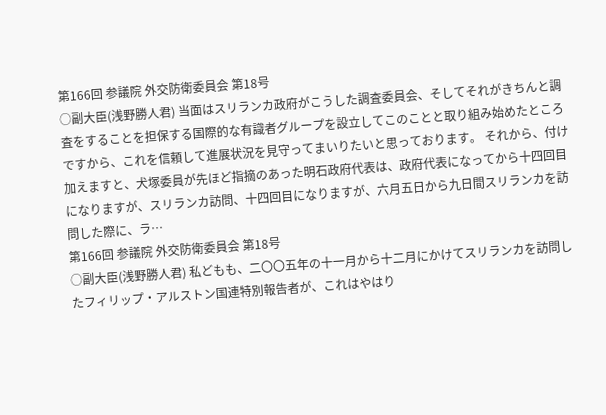第166回 参議院 外交防衛委員会 第18号
○副大臣(浅野勝人君) 当面はスリランカ政府がこうした調査委員会、そしてそれがきちんと調査をすることを担保する国際的な有識者グループを設立してこのことと取り組み始めたところですから、これを信頼して進展状況を見守ってまいりたいと思っております。 それから、付け加えますと、犬塚委員が先ほど指摘のあった明石政府代表は、政府代表になってから十四回目になりますが、スリランカ訪問、十四回目になりますが、六月五日から九日間スリランカを訪問した際に、ラ…
第166回 参議院 外交防衛委員会 第18号
○副大臣(浅野勝人君) 私どもも、二〇〇五年の十一月から十二月にかけてスリランカを訪問したフィリップ・アルストン国連特別報告者が、これはやはり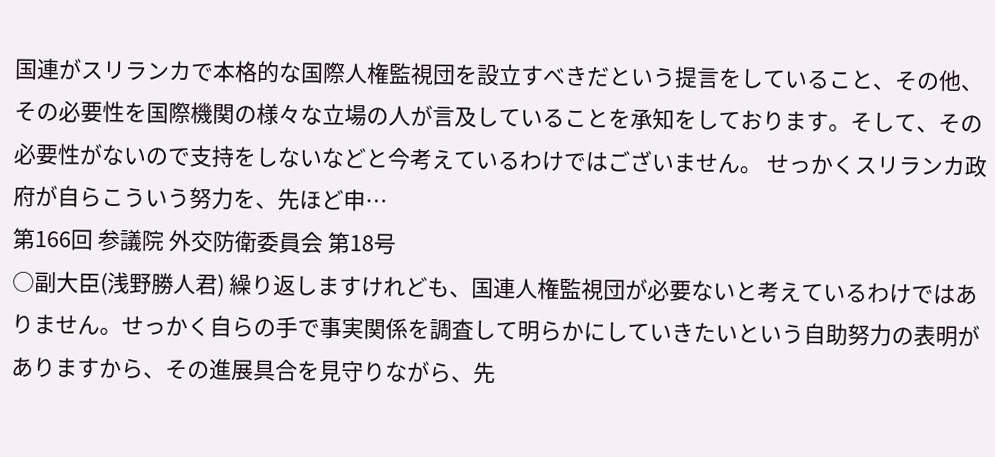国連がスリランカで本格的な国際人権監視団を設立すべきだという提言をしていること、その他、その必要性を国際機関の様々な立場の人が言及していることを承知をしております。そして、その必要性がないので支持をしないなどと今考えているわけではございません。 せっかくスリランカ政府が自らこういう努力を、先ほど申…
第166回 参議院 外交防衛委員会 第18号
○副大臣(浅野勝人君) 繰り返しますけれども、国連人権監視団が必要ないと考えているわけではありません。せっかく自らの手で事実関係を調査して明らかにしていきたいという自助努力の表明がありますから、その進展具合を見守りながら、先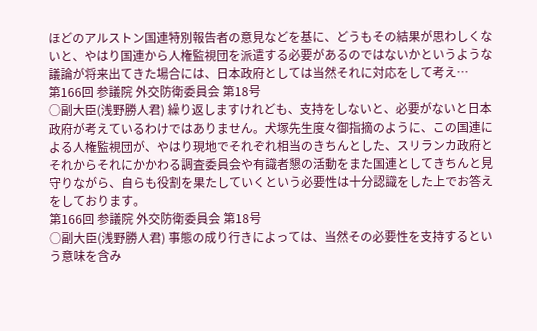ほどのアルストン国連特別報告者の意見などを基に、どうもその結果が思わしくないと、やはり国連から人権監視団を派遣する必要があるのではないかというような議論が将来出てきた場合には、日本政府としては当然それに対応をして考え…
第166回 参議院 外交防衛委員会 第18号
○副大臣(浅野勝人君) 繰り返しますけれども、支持をしないと、必要がないと日本政府が考えているわけではありません。犬塚先生度々御指摘のように、この国連による人権監視団が、やはり現地でそれぞれ相当のきちんとした、スリランカ政府とそれからそれにかかわる調査委員会や有識者懇の活動をまた国連としてきちんと見守りながら、自らも役割を果たしていくという必要性は十分認識をした上でお答えをしております。
第166回 参議院 外交防衛委員会 第18号
○副大臣(浅野勝人君) 事態の成り行きによっては、当然その必要性を支持するという意味を含み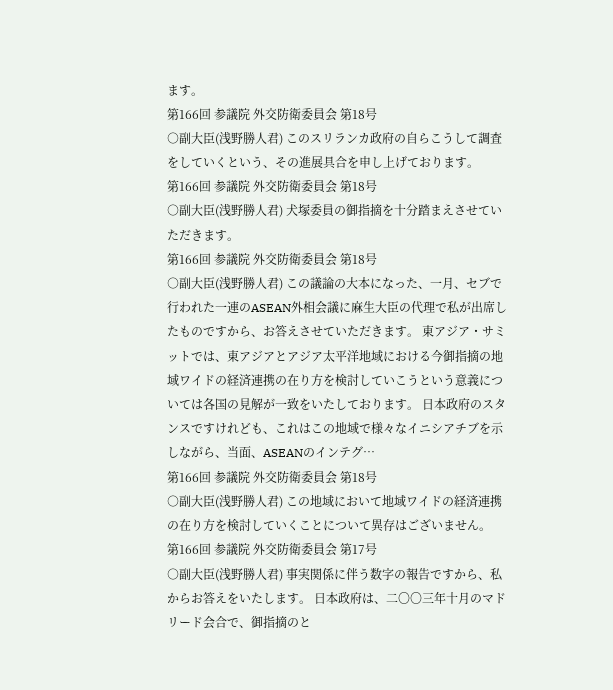ます。
第166回 参議院 外交防衛委員会 第18号
○副大臣(浅野勝人君) このスリランカ政府の自らこうして調査をしていくという、その進展具合を申し上げております。
第166回 参議院 外交防衛委員会 第18号
○副大臣(浅野勝人君) 犬塚委員の御指摘を十分踏まえさせていただきます。
第166回 参議院 外交防衛委員会 第18号
○副大臣(浅野勝人君) この議論の大本になった、一月、セブで行われた一連のASEAN外相会議に麻生大臣の代理で私が出席したものですから、お答えさせていただきます。 東アジア・サミットでは、東アジアとアジア太平洋地域における今御指摘の地域ワイドの経済連携の在り方を検討していこうという意義については各国の見解が一致をいたしております。 日本政府のスタンスですけれども、これはこの地域で様々なイニシアチブを示しながら、当面、ASEANのインテグ…
第166回 参議院 外交防衛委員会 第18号
○副大臣(浅野勝人君) この地域において地域ワイドの経済連携の在り方を検討していくことについて異存はございません。
第166回 参議院 外交防衛委員会 第17号
○副大臣(浅野勝人君) 事実関係に伴う数字の報告ですから、私からお答えをいたします。 日本政府は、二〇〇三年十月のマドリード会合で、御指摘のと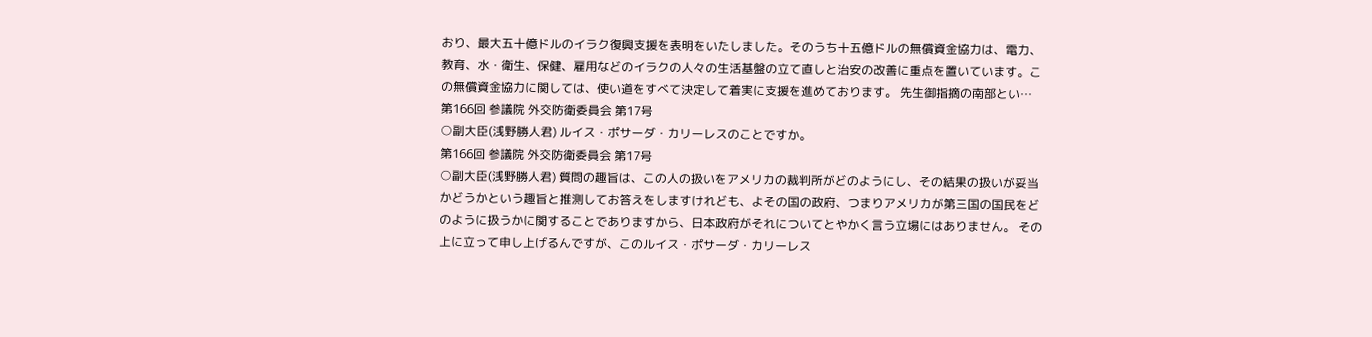おり、最大五十億ドルのイラク復興支援を表明をいたしました。そのうち十五億ドルの無償資金協力は、電力、教育、水・衛生、保健、雇用などのイラクの人々の生活基盤の立て直しと治安の改善に重点を置いています。この無償資金協力に関しては、使い道をすべて決定して着実に支援を進めております。 先生御指摘の南部とい…
第166回 参議院 外交防衛委員会 第17号
○副大臣(浅野勝人君) ルイス・ポサーダ・カリーレスのことですか。
第166回 参議院 外交防衛委員会 第17号
○副大臣(浅野勝人君) 質問の趣旨は、この人の扱いをアメリカの裁判所がどのようにし、その結果の扱いが妥当かどうかという趣旨と推測してお答えをしますけれども、よその国の政府、つまりアメリカが第三国の国民をどのように扱うかに関することでありますから、日本政府がそれについてとやかく言う立場にはありません。 その上に立って申し上げるんですが、このルイス・ポサーダ・カリーレス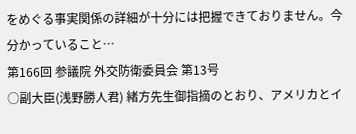をめぐる事実関係の詳細が十分には把握できておりません。今分かっていること…
第166回 参議院 外交防衛委員会 第13号
○副大臣(浅野勝人君) 緒方先生御指摘のとおり、アメリカとイ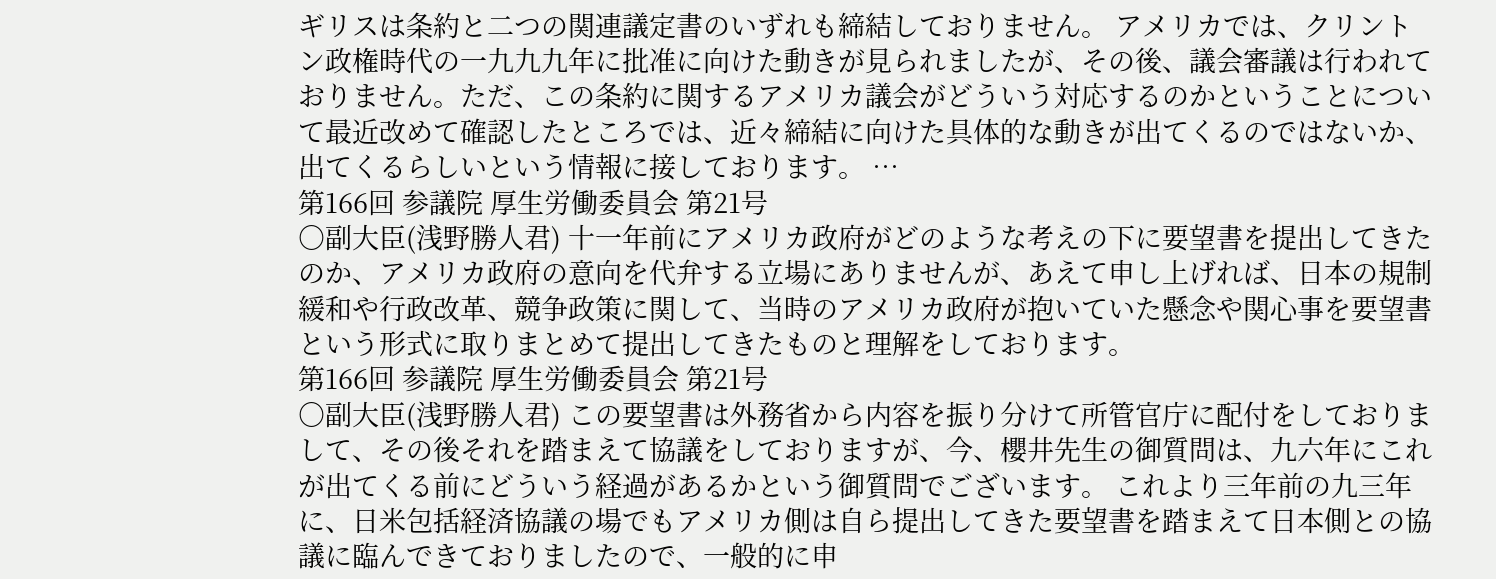ギリスは条約と二つの関連議定書のいずれも締結しておりません。 アメリカでは、クリントン政権時代の一九九九年に批准に向けた動きが見られましたが、その後、議会審議は行われておりません。ただ、この条約に関するアメリカ議会がどういう対応するのかということについて最近改めて確認したところでは、近々締結に向けた具体的な動きが出てくるのではないか、出てくるらしいという情報に接しております。 …
第166回 参議院 厚生労働委員会 第21号
○副大臣(浅野勝人君) 十一年前にアメリカ政府がどのような考えの下に要望書を提出してきたのか、アメリカ政府の意向を代弁する立場にありませんが、あえて申し上げれば、日本の規制緩和や行政改革、競争政策に関して、当時のアメリカ政府が抱いていた懸念や関心事を要望書という形式に取りまとめて提出してきたものと理解をしております。
第166回 参議院 厚生労働委員会 第21号
○副大臣(浅野勝人君) この要望書は外務省から内容を振り分けて所管官庁に配付をしておりまして、その後それを踏まえて協議をしておりますが、今、櫻井先生の御質問は、九六年にこれが出てくる前にどういう経過があるかという御質問でございます。 これより三年前の九三年に、日米包括経済協議の場でもアメリカ側は自ら提出してきた要望書を踏まえて日本側との協議に臨んできておりましたので、一般的に申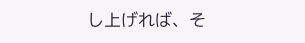し上げれば、そ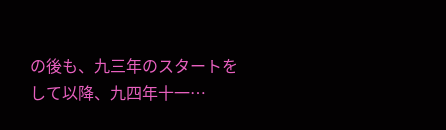の後も、九三年のスタートをして以降、九四年十一…